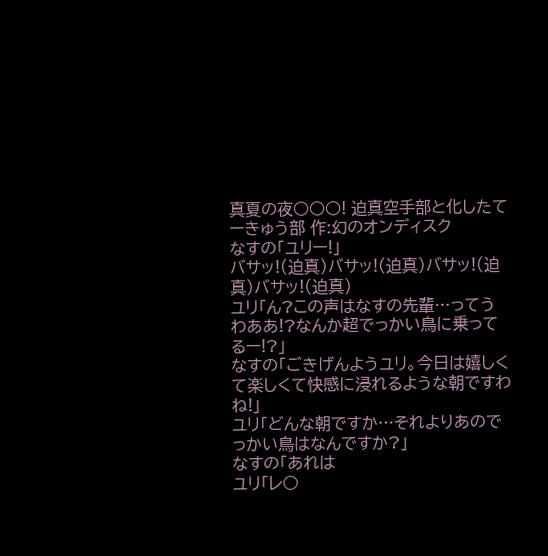真夏の夜○○○! 迫真空手部と化したてーきゅう部 作:幻のオンディスク
なすの「ユリー!」
バサッ!(迫真)バサッ!(迫真)バサッ!(迫真)バサッ!(迫真)
ユリ「ん?この声はなすの先輩…ってうわああ!?なんか超でっかい鳥に乗ってるー!?」
なすの「ごきげんようユリ。今日は嬉しくて楽しくて快感に浸れるような朝ですわね!」
ユリ「どんな朝ですか…それよりあのでっかい鳥はなんですか?」
なすの「あれは
ユリ「レ○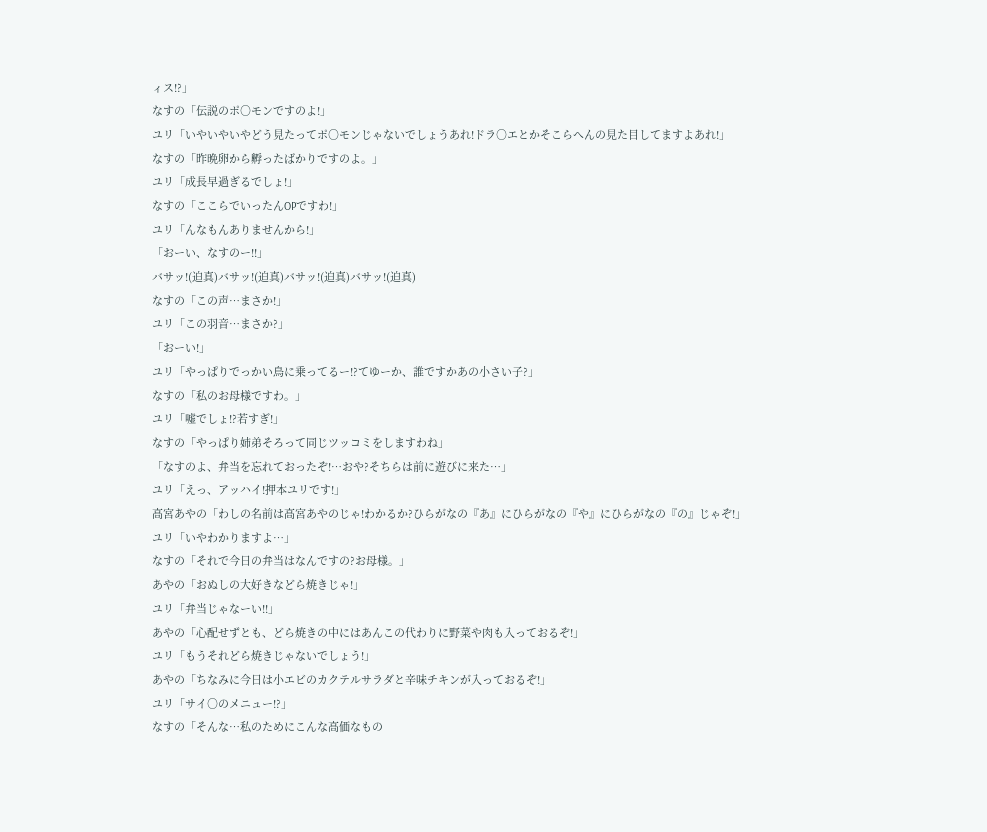ィス!?」
なすの「伝説のポ○モンですのよ!」
ユリ「いやいやいやどう見たってポ○モンじゃないでしょうあれ!ドラ○エとかそこらへんの見た目してますよあれ!」
なすの「昨晩卵から孵ったばかりですのよ。」
ユリ「成長早過ぎるでしょ!」
なすの「ここらでいったんOPですわ!」
ユリ「んなもんありませんから!」
「おーい、なすのー!!」
バサッ!(迫真)バサッ!(迫真)バサッ!(迫真)バサッ!(迫真)
なすの「この声…まさか!」
ユリ「この羽音…まさか?」
「おーい!」
ユリ「やっぱりでっかい鳥に乗ってるー!?てゆーか、誰ですかあの小さい子?」
なすの「私のお母様ですわ。」
ユリ「嘘でしょ!?若すぎ!」
なすの「やっぱり姉弟そろって同じツッコミをしますわね」
「なすのよ、弁当を忘れておったぞ!…おや?そちらは前に遊びに来た…」
ユリ「えっ、アッハイ!押本ユリです!」
高宮あやの「わしの名前は高宮あやのじゃ!わかるか?ひらがなの『あ』にひらがなの『や』にひらがなの『の』じゃぞ!」
ユリ「いやわかりますよ…」
なすの「それで今日の弁当はなんですの?お母様。」
あやの「おぬしの大好きなどら焼きじゃ!」
ユリ「弁当じゃなーい!!」
あやの「心配せずとも、どら焼きの中にはあんこの代わりに野菜や肉も入っておるぞ!」
ユリ「もうそれどら焼きじゃないでしょう!」
あやの「ちなみに今日は小エビのカクテルサラダと辛味チキンが入っておるぞ!」
ユリ「サイ○のメニュー!?」
なすの「そんな…私のためにこんな高価なもの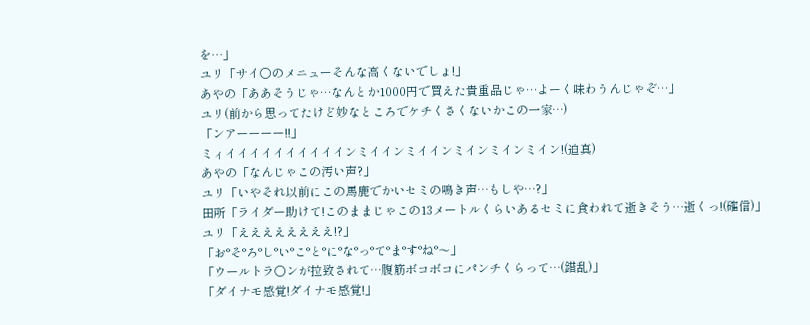を…」
ユリ「サイ○のメニューそんな高くないでしょ!」
あやの「ああそうじゃ…なんとか1000円で買えた貴重品じゃ…よーく味わうんじゃぞ…」
ユリ(前から思ってたけど妙なところでケチくさくないかこの一家…)
「ンアーーーー!!」
ミィイイイイイイイイイインミイインミイインミインミインミイン!(迫真)
あやの「なんじゃこの汚い声?」
ユリ「いやそれ以前にこの馬鹿でかいセミの鳴き声…もしや…?」
田所「ライダー助けて!このままじゃこの13メートルくらいあるセミに食われて逝きそう…逝くっ!(確信)」
ユリ「ええええええええ!?」
「お°そ°ろ°し°い°こ°と°に°な°っ°て°ま°す°ね°〜」
「ウールトラ○ンが拉致されて…腹筋ボコボコにパンチくらって…(錯乱)」
「ダイナモ感覚!ダイナモ感覚!」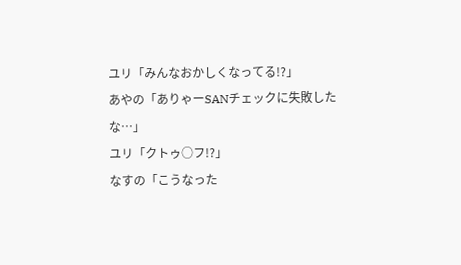ユリ「みんなおかしくなってる!?」
あやの「ありゃーSANチェックに失敗したな…」
ユリ「クトゥ○フ!?」
なすの「こうなった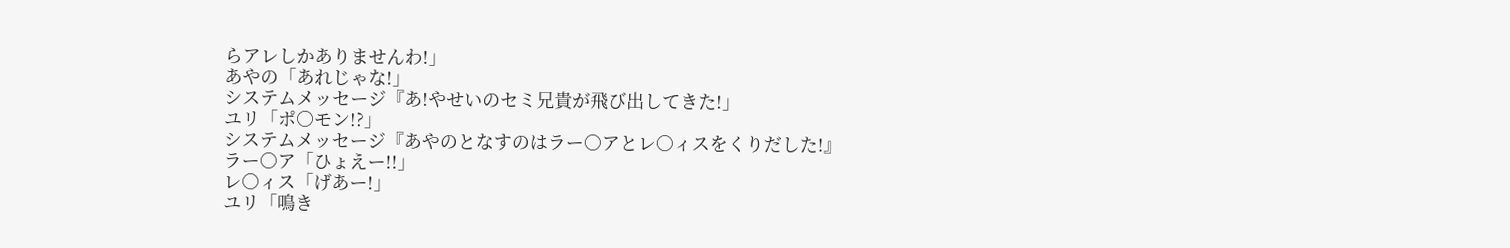らアレしかありませんわ!」
あやの「あれじゃな!」
システムメッセージ『あ!やせいのセミ兄貴が飛び出してきた!」
ユリ「ポ○モン!?」
システムメッセージ『あやのとなすのはラー○アとレ○ィスをくりだした!』
ラー○ア「ひょえー!!」
レ○ィス「げあー!」
ユリ「鳴き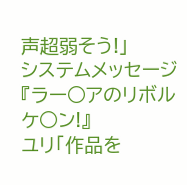声超弱そう!」
システムメッセージ『ラー○アのリボルケ○ン!』
ユリ「作品を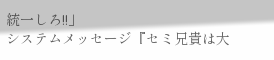統一しろ!!」
システムメッセージ『セミ兄貴は大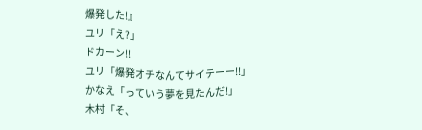爆発した!』
ユリ「え?」
ドカーン!!
ユリ「爆発オチなんてサイテーー!!」
かなえ「っていう夢を見たんだ!」
木村「そ、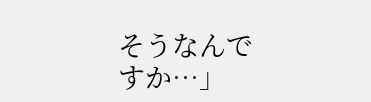そうなんですか…」